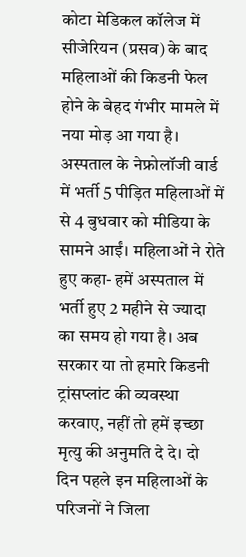कोटा मेडिकल कॉलेज में सीजेरियन (प्रसव) के बाद महिलाओं की किडनी फेल होने के बेहद गंभीर मामले में नया मोड़ आ गया है। अस्पताल के नेफ्रोलॉजी वार्ड में भर्ती 5 पीड़ित महिलाओं में से 4 बुधवार को मीडिया के सामने आईं। महिलाओं ने रोते हुए कहा- हमें अस्पताल में भर्ती हुए 2 महीने से ज्यादा का समय हो गया है। अब सरकार या तो हमारे किडनी ट्रांसप्लांट की व्यवस्था करवाए, नहीं तो हमें इच्छा मृत्यु की अनुमति दे दे। दो दिन पहले इन महिलाओं के परिजनों ने जिला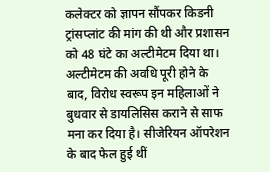कलेक्टर को ज्ञापन सौंपकर किडनी ट्रांसप्लांट की मांग की थी और प्रशासन को 48 घंटे का अल्टीमेटम दिया था। अल्टीमेटम की अवधि पूरी होने के बाद, विरोध स्वरूप इन महिलाओं ने बुधवार से डायलिसिस कराने से साफ मना कर दिया है। सीजेरियन ऑपरेशन के बाद फेल हुई थीं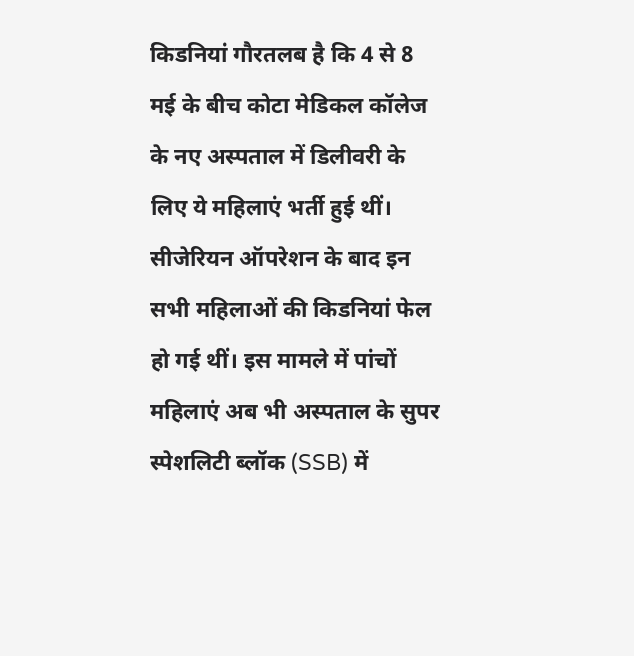किडनियां गौरतलब है कि 4 से 8 मई के बीच कोटा मेडिकल कॉलेज के नए अस्पताल में डिलीवरी के लिए ये महिलाएं भर्ती हुई थीं। सीजेरियन ऑपरेशन के बाद इन सभी महिलाओं की किडनियां फेल हो गई थीं। इस मामले में पांचों महिलाएं अब भी अस्पताल के सुपर स्पेशलिटी ब्लॉक (SSB) में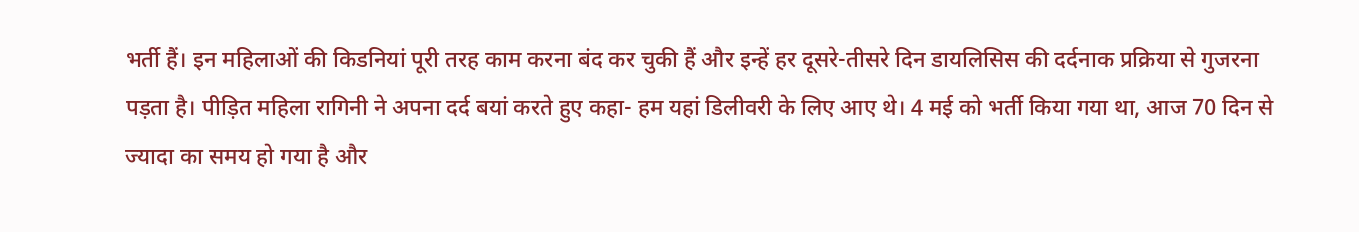भर्ती हैं। इन महिलाओं की किडनियां पूरी तरह काम करना बंद कर चुकी हैं और इन्हें हर दूसरे-तीसरे दिन डायलिसिस की दर्दनाक प्रक्रिया से गुजरना पड़ता है। पीड़ित महिला रागिनी ने अपना दर्द बयां करते हुए कहा- हम यहां डिलीवरी के लिए आए थे। 4 मई को भर्ती किया गया था, आज 70 दिन से ज्यादा का समय हो गया है और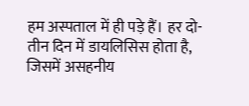हम अस्पताल में ही पड़े हैं। हर दो-तीन दिन में डायलिसिस होता है, जिसमें असहनीय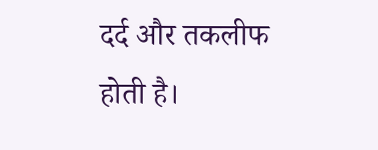दर्द और तकलीफ होती है।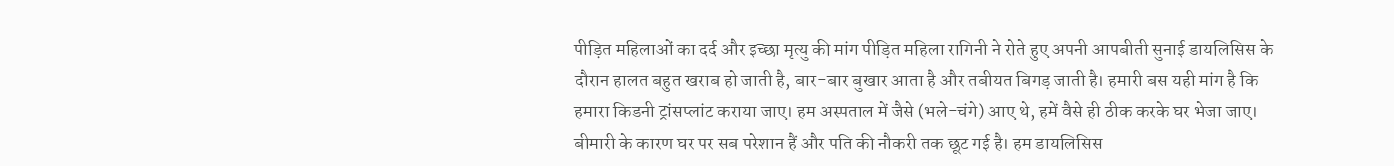पीड़ित महिलाओं का दर्द और इच्छा मृत्यु की मांग पीड़ित महिला रागिनी ने रोते हुए अपनी आपबीती सुनाई डायलिसिस के दौरान हालत बहुत खराब हो जाती है, बार-बार बुखार आता है और तबीयत बिगड़ जाती है। हमारी बस यही मांग है कि हमारा किडनी ट्रांसप्लांट कराया जाए। हम अस्पताल में जैसे (भले-चंगे) आए थे, हमें वैसे ही ठीक करके घर भेजा जाए। बीमारी के कारण घर पर सब परेशान हैं और पति की नौकरी तक छूट गई है। हम डायलिसिस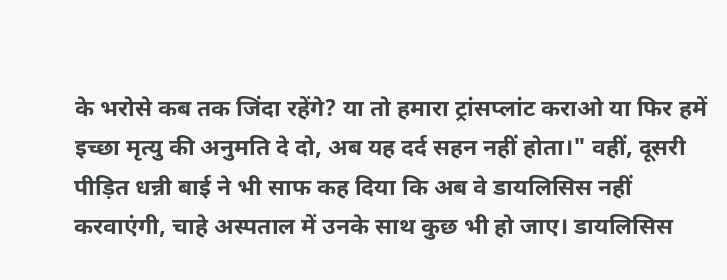के भरोसे कब तक जिंदा रहेंगे? या तो हमारा ट्रांसप्लांट कराओ या फिर हमें इच्छा मृत्यु की अनुमति दे दो, अब यह दर्द सहन नहीं होता।" वहीं, दूसरी पीड़ित धन्नी बाई ने भी साफ कह दिया कि अब वे डायलिसिस नहीं करवाएंगी, चाहे अस्पताल में उनके साथ कुछ भी हो जाए। डायलिसिस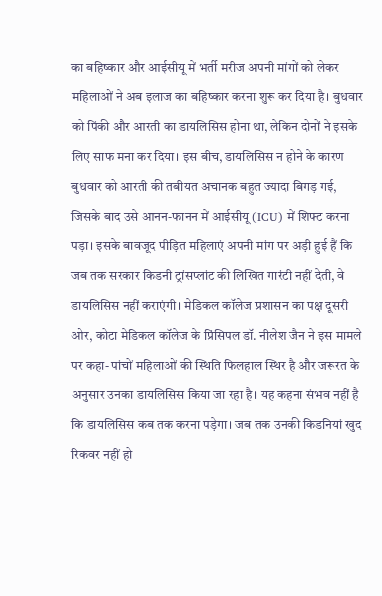का बहिष्कार और आईसीयू में भर्ती मरीज अपनी मांगों को लेकर महिलाओं ने अब इलाज का बहिष्कार करना शुरू कर दिया है। बुधवार को पिंकी और आरती का डायलिसिस होना था, लेकिन दोनों ने इसके लिए साफ मना कर दिया। इस बीच, डायलिसिस न होने के कारण बुधवार को आरती की तबीयत अचानक बहुत ज्यादा बिगड़ गई, जिसके बाद उसे आनन-फानन में आईसीयू (ICU) में शिफ्ट करना पड़ा। इसके बावजूद पीड़ित महिलाएं अपनी मांग पर अड़ी हुई हैं कि जब तक सरकार किडनी ट्रांसप्लांट की लिखित गारंटी नहीं देती, वे डायलिसिस नहीं कराएंगी। मेडिकल कॉलेज प्रशासन का पक्ष दूसरी ओर, कोटा मेडिकल कॉलेज के प्रिंसिपल डॉ. नीलेश जैन ने इस मामले पर कहा- पांचों महिलाओं की स्थिति फिलहाल स्थिर है और जरूरत के अनुसार उनका डायलिसिस किया जा रहा है। यह कहना संभव नहीं है कि डायलिसिस कब तक करना पड़ेगा। जब तक उनकी किडनियां खुद रिकवर नहीं हो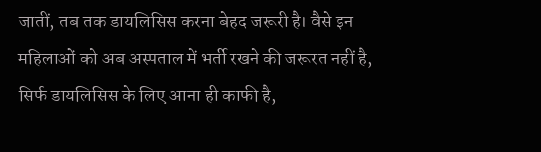जातीं, तब तक डायलिसिस करना बेहद जरूरी है। वैसे इन महिलाओं को अब अस्पताल में भर्ती रखने की जरूरत नहीं है, सिर्फ डायलिसिस के लिए आना ही काफी है,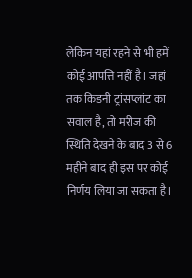लेकिन यहां रहने से भी हमें कोई आपत्ति नहीं है। जहां तक किडनी ट्रांसप्लांट का सवाल है, तो मरीज की स्थिति देखने के बाद 3 से 6 महीने बाद ही इस पर कोई निर्णय लिया जा सकता है।